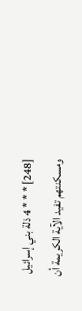[248] * * * 4 ذلة بني إسرائيل ومسكنتهم تفيد الآية الكريمة أن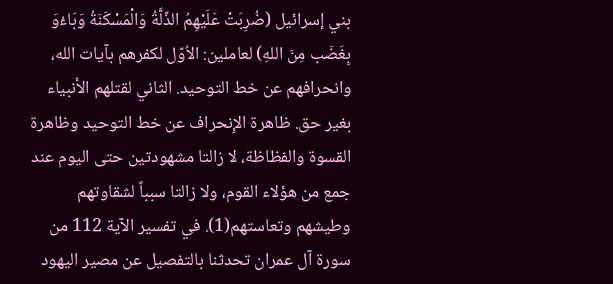بني إسرائيل (ضُرِبَتْ عَلَيْهِمُ الذّلَّةُ وَالْمَسْكَنَةُ وَبَاءُوَ بِغَضَب مِنَ اللهِ) لعاملين: الاُوّل لكفرهم بآيات الله، وانحرافهم عن خط التوحيد. الثاني لقتلهم الأنبياء بغير حق. ظاهرة الإِنحراف عن خط التوحيد وظاهرة القسوة والفظاظة، لا زالتا مشهودتين حتى اليوم عند جمع من هؤلاء القوم، ولا زالتا سبباً لشقاوتهم وطيشهم وتعاستهم(1). في تفسير الآية 112 من سورة آل عمران تحدثنا بالتفصيل عن مصير اليهود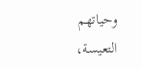وحياتهم التعيسة،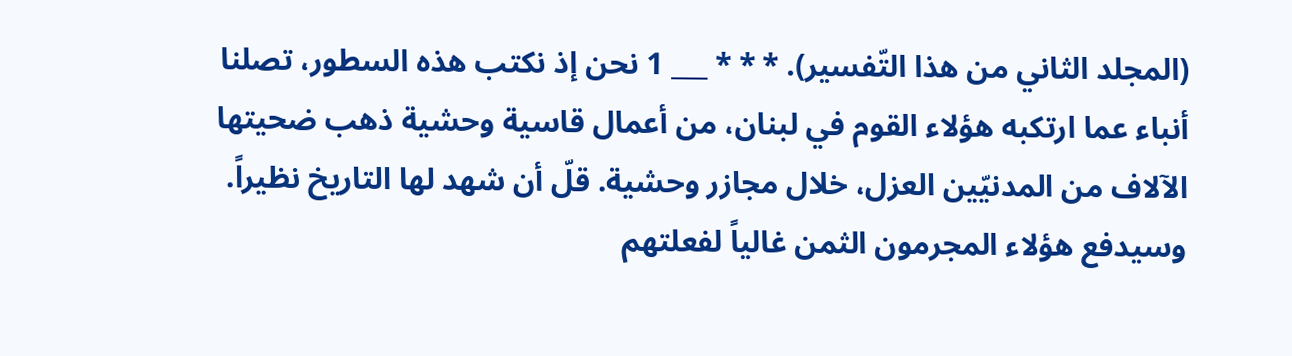(المجلد الثاني من هذا التّفسير). * * * ___ 1 نحن إذ نكتب هذه السطور، تصلنا أنباء عما ارتكبه هؤلاء القوم في لبنان، من أعمال قاسية وحشية ذهب ضحيتها الآلاف من المدنيّين العزل، خلال مجازر وحشية. قلّ أن شهد لها التاريخ نظيراً. وسيدفع هؤلاء المجرمون الثمن غالياً لفعلتهم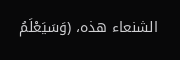الشنعاء هذه، (وَسَيَعْلَمُ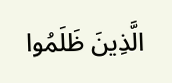الَّذِينَ ظَلَمُوا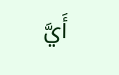أَيَّ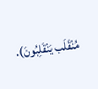مُنْقَلَب يَنْقَلِبُونَ).